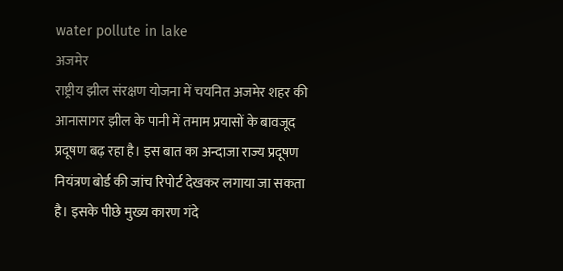water pollute in lake
अजमेर
राष्ट्रीय झील संरक्षण योजना में चयनित अजमेर शहर की आनासागर झील के पानी में तमाम प्रयासों के बावजूद प्रदूषण बढ़ रहा है। इस बात का अन्दाजा राज्य प्रदूषण नियंत्रण बोर्ड की जांच रिपोर्ट देखकर लगाया जा सकता है। इसके पीछे मुख्य कारण गंदे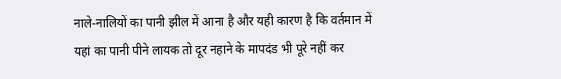नाले-नालियों का पानी झील में आना है और यही कारण है कि वर्तमान में यहां का पानी पीने लायक तो दूर नहाने के मापदंड भी पूरे नहीं कर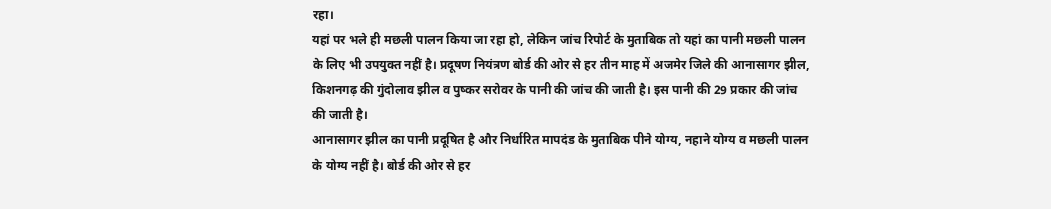रहा।
यहां पर भले ही मछली पालन किया जा रहा हो, लेकिन जांच रिपोर्ट के मुताबिक तो यहां का पानी मछली पालन के लिए भी उपयुक्त नहीं है। प्रदूषण नियंत्रण बोर्ड की ओर से हर तीन माह में अजमेर जिले की आनासागर झील, किशनगढ़ की गुंदोलाव झील व पुष्कर सरोवर के पानी की जांच की जाती है। इस पानी की 29 प्रकार की जांच की जाती है।
आनासागर झील का पानी प्रदूषित है और निर्धारित मापदंड के मुताबिक पीने योग्य, नहाने योग्य व मछली पालन के योग्य नहीं है। बोर्ड की ओर से हर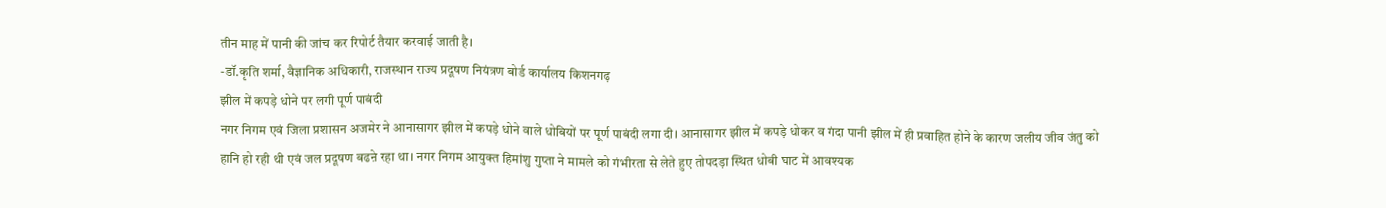तीन माह में पानी की जांच कर रिपोर्ट तैयार करवाई जाती है।
-डॉ.कृति शर्मा, वैज्ञानिक अधिकारी, राजस्थान राज्य प्रदूषण नियंत्रण बोर्ड कार्यालय किशनगढ़
झील में कपड़े धोने पर लगी पूर्ण पाबंदी
नगर निगम एवं जिला प्रशासन अजमेर ने आनासागर झील में कपड़े धोने वाले धोबियों पर पूर्ण पाबंदी लगा दी। आनासागर झील में कपड़े धोकर व गंदा पानी झील में ही प्रवाहित होने के कारण जलीय जीव जंतु को हानि हो रही थी एवं जल प्रदूषण बढऩे रहा था। नगर निगम आयुक्त हिमांशु गुप्ता ने मामले को गंभीरता से लेते हुए तोपदड़ा स्थित धोबी घाट में आवश्यक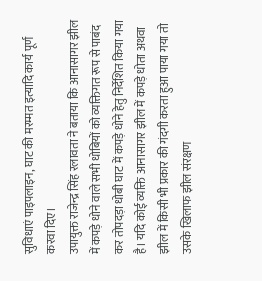सुविधाएं पाइपलाइन, घाट की मरम्मत इत्यादि कार्य पूर्ण करवा दिए।
उपायुक्त राजेन्द्र सिंह रलावता ने बताया कि आनासागर झील में कपड़े धोने वाले सभी धोबियों को व्यक्तिगत रूप से पाबंद कर तोपदड़ा धोबी घाट में कपड़े धोने हेतु निर्देशित किया गया है। यदि कोई व्यक्ति आनासागर झील में कपड़े धोता अथवा झील में किसी भी प्रकार की गंदगी करता हुआ पाया गया तो उसके खिलाफ झील संरक्षण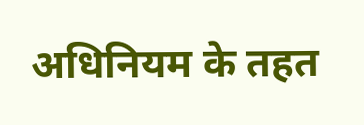अधिनियम के तहत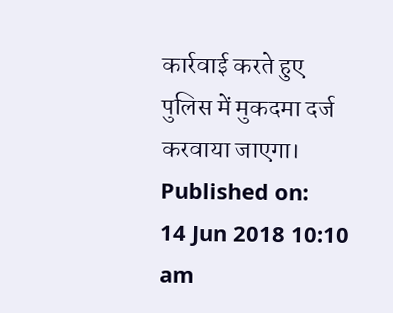कार्रवाई करते हुए पुलिस में मुकदमा दर्ज करवाया जाएगा।
Published on:
14 Jun 2018 10:10 am